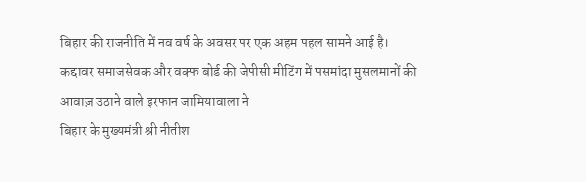बिहार की राजनीति में नव वर्ष के अवसर पर एक अहम पहल सामने आई है।
कद्दावर समाजसेवक और वक्फ बोर्ड की जेपीसी मीटिंग में पसमांदा मुसलमानों की आवाज़ उठाने वाले इरफान जामियावाला ने
बिहार के मुख्यमंत्री श्री नीतीश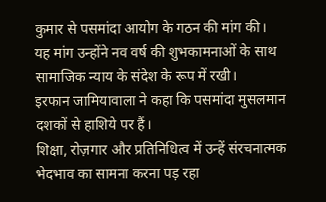कुमार से पसमांदा आयोग के गठन की मांग की।
यह मांग उन्होंने नव वर्ष की शुभकामनाओं के साथ सामाजिक न्याय के संदेश के रूप में रखी।
इरफान जामियावाला ने कहा कि पसमांदा मुसलमान दशकों से हाशिये पर हैं।
शिक्षा, रोज़गार और प्रतिनिधित्व में उन्हें संरचनात्मक भेदभाव का सामना करना पड़ रहा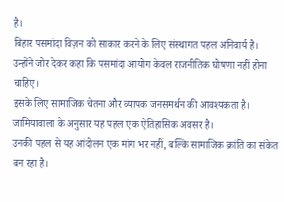है।
बिहार पसमांदा विज़न को साकार करने के लिए संस्थागत पहल अनिवार्य है।
उन्होंने जोर देकर कहा कि पसमांदा आयोग केवल राजनीतिक घोषणा नहीं होना चाहिए।
इसके लिए सामाजिक चेतना और व्यापक जनसमर्थन की आवश्यकता है।
जामियावाला के अनुसार यह पहल एक ऐतिहासिक अवसर है।
उनकी पहल से यह आंदोलन एक मांग भर नहीं, बल्कि सामाजिक क्रांति का संकेत बन रहा है।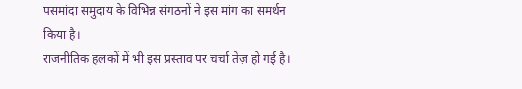पसमांदा समुदाय के विभिन्न संगठनों ने इस मांग का समर्थन किया है।
राजनीतिक हलकों में भी इस प्रस्ताव पर चर्चा तेज़ हो गई है।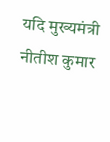यदि मुख्यमंत्री नीतीश कुमार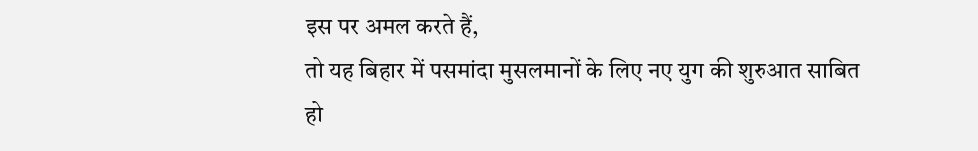इस पर अमल करते हैं,
तो यह बिहार में पसमांदा मुसलमानों के लिए नए युग की शुरुआत साबित हो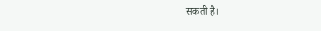सकती है।